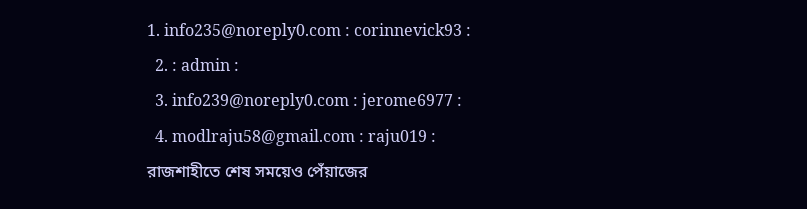1. info235@noreply0.com : corinnevick93 :
  2. : admin :
  3. info239@noreply0.com : jerome6977 :
  4. modlraju58@gmail.com : raju019 :
রাজশাহীতে শেষ সময়েও পেঁয়াজের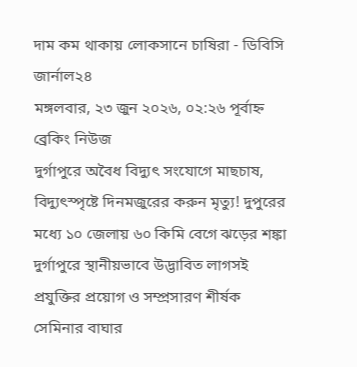দাম কম থাকায় লোকসানে চাষিরা - ডিবিসি জার্নাল২৪
মঙ্গলবার, ২৩ জুন ২০২৬, ০২:২৬ পূর্বাহ্ন
ব্রেকিং নিউজ
দুর্গাপুরে অবৈধ বিদ্যুৎ সংযোগে মাছচাষ, বিদ্যুৎস্পৃষ্টে দিনমজুরের করুন মৃত্যু! দুপুরের মধ্যে ১০ জেলায় ৬০ কিমি বেগে ঝড়ের শঙ্কা দুর্গাপুরে স্থানীয়ভাবে উদ্ভাবিত লাগসই প্রযুক্তির প্রয়োগ ও সম্প্রসারণ শীর্ষক সেমিনার বাঘার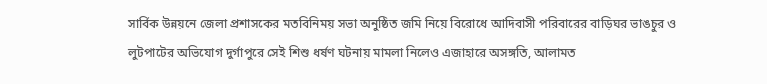সার্বিক উন্নয়নে জেলা প্রশাসকের মতবিনিময় সভা অনুষ্ঠিত জমি নিয়ে বিরোধে আদিবাসী পরিবারের বাড়িঘর ভাঙচুর ও লুটপাটের অভিযোগ দুর্গাপুরে সেই শিশু ধর্ষণ ঘটনায় মামলা নিলেও এজাহারে অসঙ্গতি, আলামত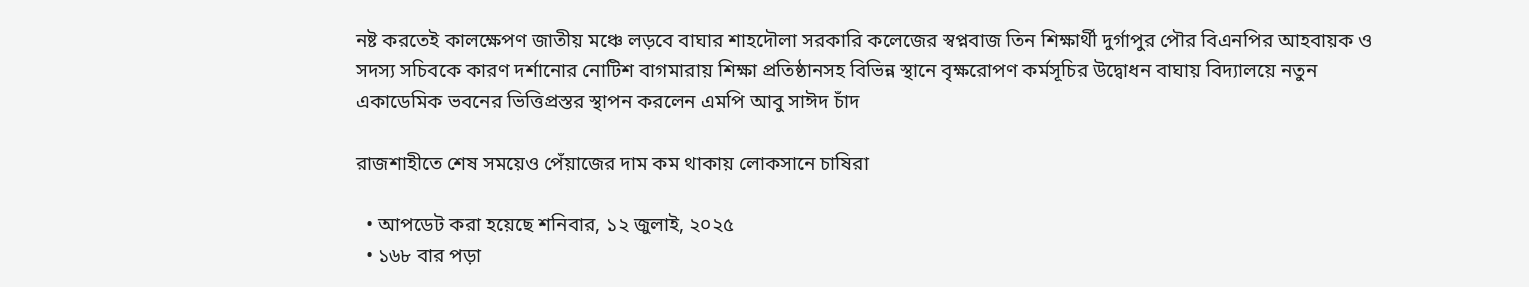নষ্ট করতেই কালক্ষেপণ জাতীয় মঞ্চে লড়বে বাঘার শাহদৌলা সরকারি কলেজের স্বপ্নবাজ তিন শিক্ষার্থী দুর্গাপুর পৌর বিএনপির আহবায়ক ও সদস্য সচিবকে কারণ দর্শানোর নোটিশ বাগমারায় শিক্ষা প্রতিষ্ঠানসহ বিভিন্ন স্থানে বৃক্ষরোপণ কর্মসূচির উদ্বোধন বাঘায় বিদ্যালয়ে নতুন একাডেমিক ভবনের ভিত্তিপ্রস্তর স্থাপন করলেন এমপি আবু সাঈদ চাঁদ

রাজশাহীতে শেষ সময়েও পেঁয়াজের দাম কম থাকায় লোকসানে চাষিরা

  • আপডেট করা হয়েছে শনিবার, ১২ জুলাই, ২০২৫
  • ১৬৮ বার পড়া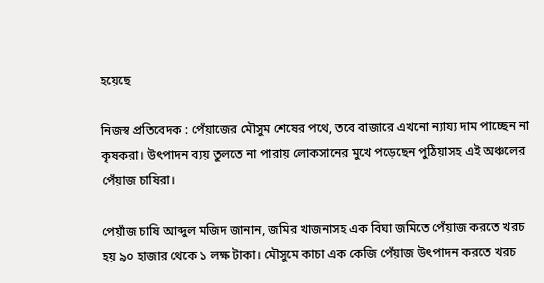হয়েছে

নিজস্ব প্রতিবেদক : পেঁয়াজের মৌসুম শেষের পথে, তবে বাজারে এখনো ন্যায্য দাম পাচ্ছেন না কৃষকরা। উৎপাদন ব্যয় তুলতে না পারায় লোকসানের মুখে পড়েছেন পুঠিয়াসহ এই অঞ্চলের পেঁয়াজ চাষিরা।

পেয়াঁজ চাষি আব্দুল মজিদ জানান, জমির খাজনাসহ এক বিঘা জমিতে পেঁয়াজ করতে খরচ হয় ৯০ হাজার থেকে ১ লক্ষ টাকা। মৌসুমে কাচা এক কেজি পেঁয়াজ উৎপাদন করতে খরচ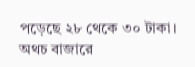পড়েছে ২৮ থেকে ৩০ টাকা। অথচ বাজারে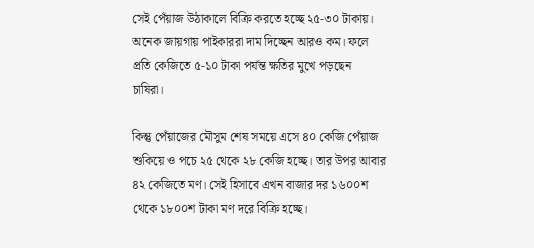সেই পেঁয়াজ উঠাকালে বিক্রি করতে হচ্ছে ২৫-৩০ টাকায়। অনেক জায়গায় পাইকাররা দাম দিচ্ছেন আরও কম। ফলে প্রতি কেজিতে ৫-১০ টাকা পর্যন্ত ক্ষতির মুখে পড়ছেন চাষিরা।

কিন্তু পেঁয়াজের মৌসুম শেষ সময়ে এসে ৪০ কেজি পেঁয়াজ শুকিয়ে ও পচে ২৫ থেকে ২৮ কেজি হচ্ছে। তার উপর আবার ৪২ কেজিতে মণ। সেই হিসাবে এখন বাজার দর ১৬০০শ থেকে ১৮০০শ টাকা মণ দরে বিক্রি হচ্ছে।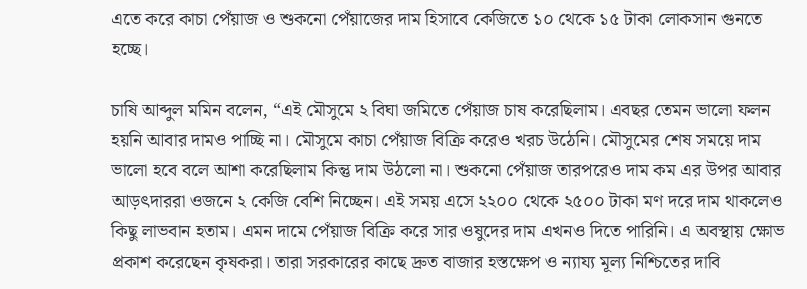এতে করে কাচা পেঁয়াজ ও শুকনো পেঁয়াজের দাম হিসাবে কেজিতে ১০ থেকে ১৫ টাকা লোকসান গুনতে হচ্ছে।

চাষি আব্দুল মমিন বলেন, “এই মৌসুমে ২ বিঘা জমিতে পেঁয়াজ চাষ করেছিলাম। এবছর তেমন ভালো ফলন হয়নি আবার দামও পাচ্ছি না। মৌসুমে কাচা পেঁয়াজ বিক্রি করেও খরচ উঠেনি। মৌসুমের শেষ সময়ে দাম ভালো হবে বলে আশা করেছিলাম কিন্তু দাম উঠলো না। শুকনো পেঁয়াজ তারপরেও দাম কম এর উপর আবার আড়ৎদাররা ওজনে ২ কেজি বেশি নিচ্ছেন। এই সময় এসে ২২০০ থেকে ২৫০০ টাকা মণ দরে দাম থাকলেও কিছু লাভবান হতাম। এমন দামে পেঁয়াজ বিক্রি করে সার ওষুদের দাম এখনও দিতে পারিনি। এ অবস্থায় ক্ষোভ প্রকাশ করেছেন কৃষকরা। তারা সরকারের কাছে দ্রুত বাজার হস্তক্ষেপ ও ন্যায্য মূল্য নিশ্চিতের দাবি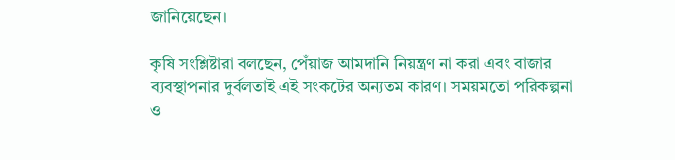জানিয়েছেন।

কৃষি সংশ্লিষ্টারা বলছেন, পেঁয়াজ আমদানি নিয়ন্ত্রণ না করা এবং বাজার ব্যবস্থাপনার দুর্বলতাই এই সংকটের অন্যতম কারণ। সময়মতো পরিকল্পনা ও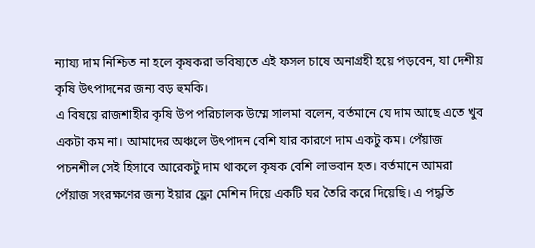ন্যায্য দাম নিশ্চিত না হলে কৃষকরা ভবিষ্যতে এই ফসল চাষে অনাগ্রহী হয়ে পড়বেন, যা দেশীয় কৃষি উৎপাদনের জন্য বড় হুমকি।
এ বিষয়ে রাজশাহীর কৃষি উপ পরিচালক উম্মে সালমা বলেন, বর্তমানে যে দাম আছে এতে খুব একটা কম না। আমাদের অঞ্চলে উৎপাদন বেশি যার কারণে দাম একটু কম। পেঁয়াজ পচনশীল সেই হিসাবে আরেকটু দাম থাকলে কৃষক বেশি লাভবান হত। বর্তমানে আমরা পেঁয়াজ সংরক্ষণের জন্য ইয়ার ফ্লো মেশিন দিয়ে একটি ঘর তৈরি করে দিয়েছি। এ পদ্ধতি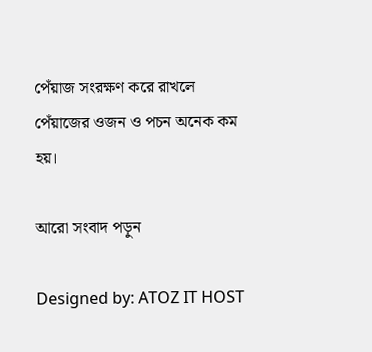পেঁয়াজ সংরক্ষণ করে রাখলে পেঁয়াজের ওজন ও পচন অনেক কম হয়।

আরো সংবাদ পড়ুন

Designed by: ATOZ IT HOST